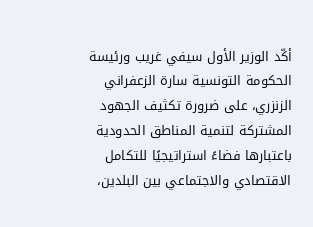أكّد الوزير الأول سيفي غريب ورئيسة الحكومة التونسية سارة الزعفراني الزنزري، على ضرورة تكثيف الجهود المشتركة لتنمية المناطق الحدودية باعتبارها فضاءً استراتيجيًا للتكامل الاقتصادي والاجتماعي بين البلدين،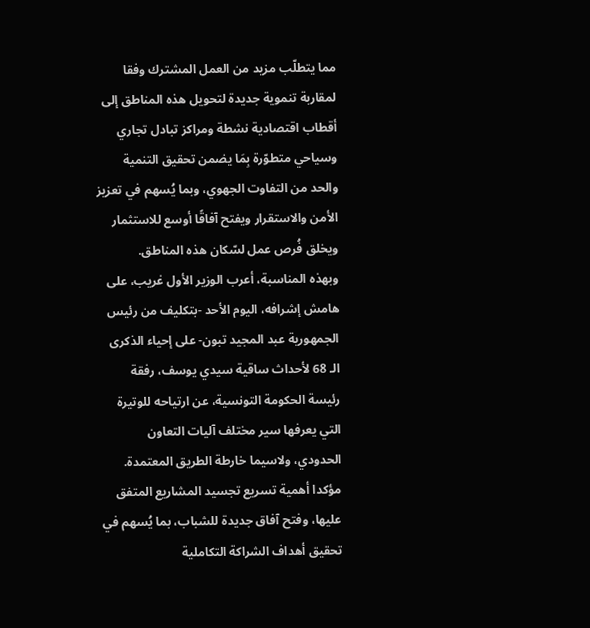مما يتطلّب مزيد من العمل المشترك وفقا لمقاربة تنموية جديدة لتحويل هذه المناطق إلى أقطاب اقتصادية نشطة ومراكز تبادل تجاري وسياحي متطوّرة بِمَا يضمن تحقيق التنمية والحد من التفاوت الجهوي، وبما يُسهم في تعزيز الأمن والاستقرار ويفتح آفاقًا أوسع للاستثمار ويخلق فُرص عمل لسّكان هذه المناطق.
وبهذه المناسبة، أعرب الوزير الأول غريب، على هامش إشرافه، اليوم الأحد -بتكليف من رئيس الجمهورية عبد المجيد تبون- على إحياء الذكرى الـ 68 لأحداث ساقية سيدي يوسف، رفقة رئيسة الحكومة التونسية، عن ارتياحه للوتيرة التي يعرفها سير مختلف آليات التعاون الحدودي، ولاسيما خارطة الطريق المعتمدة. مؤكدا أهمية تسريع تجسيد المشاريع المتفق عليها، وفتح آفاق جديدة للشباب، بما يُسهم في تحقيق أهداف الشراكة التكاملية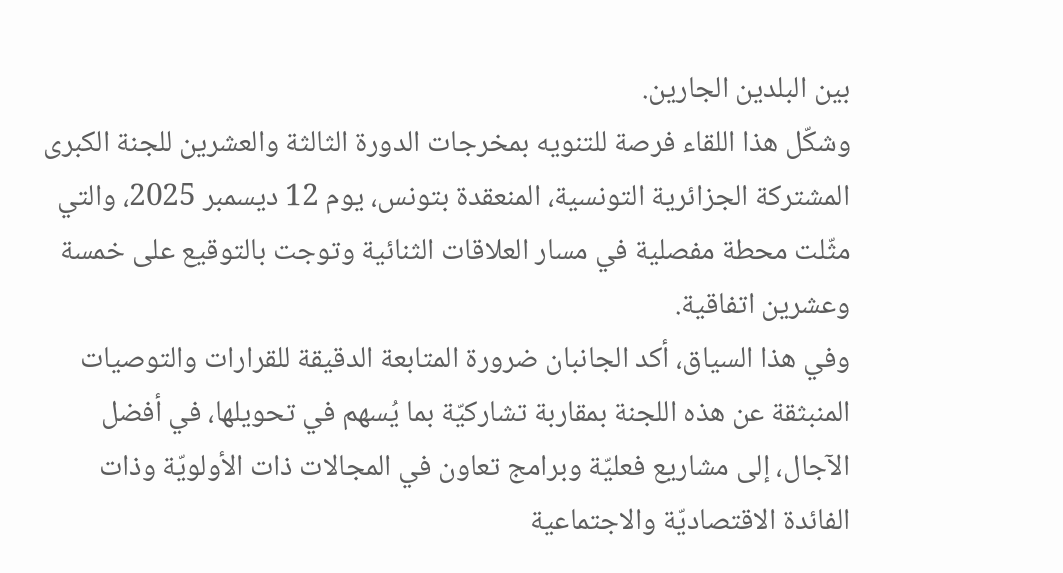بين البلدين الجارين.
وشكّل هذا اللقاء فرصة للتنويه بمخرجات الدورة الثالثة والعشرين للجنة الكبرى المشتركة الجزائرية التونسية، المنعقدة بتونس، يوم 12 ديسمبر 2025، والتي مثّلت محطة مفصلية في مسار العلاقات الثنائية وتوجت بالتوقيع على خمسة وعشرين اتفاقية.
وفي هذا السياق، أكد الجانبان ضرورة المتابعة الدقيقة للقرارات والتوصيات المنبثقة عن هذه اللجنة بمقاربة تشاركيّة بما يُسهم في تحويلها، في أفضل الآجال، إلى مشاريع فعليّة وبرامج تعاون في المجالات ذات الأولويّة وذات الفائدة الاقتصاديّة والاجتماعية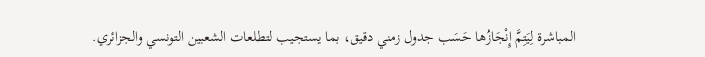المباشرة لِيَتِمَّ إِنْجَازُها حَسَب جدول زمني دقيق، بما يستجيب لتطلعات الشعبين التونسي والجزائري.